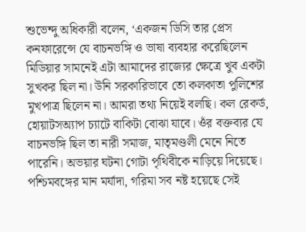শুভেন্দু অধিকারী বলেন, ‘একজন ডিসি তার প্রেস কনফারেন্সে যে বাচনভঙ্গি ও ভাষা ব্যবহার করেছিলেন মিডিয়ার সামনেই এটা আমাদের রাজ্যের ক্ষেত্রে খুব একটা সুখকর ছিল না। উনি সরকারিভাবে তো কলকাতা পুলিশের মুখপাত্র ছিলেন না। আমরা তথ্য নিয়েই বলছি। কল রেকর্ড, হোয়াটসঅ্যাপ চ্যাটে বাকিটা বোঝা যাবে। ওঁর বক্তব্যর যে বাচনভঙ্গি ছিল তা নারী সমাজ, মাতৃমণ্ডলী মেনে নিতে পারেনি। অভয়ার ঘটনা গোটা পৃথিবীকে নাড়িয়ে দিয়েছে। পশ্চিমবঙ্গের মান মর্যাদা, গরিমা সব নষ্ট হয়েছে সেই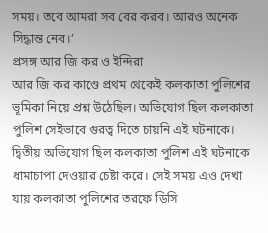সময়। তবে আমরা সব বের করব। আরও অনেক সিদ্ধান্ত নেব।’
প্রসঙ্গ আর জি কর ও ইন্দিরা
আর জি কর কাণ্ডে প্রথম থেকেই কলকাতা পুলিশের ভূমিকা নিয়ে প্রশ্ন উঠেছিল। অভিযোগ ছিল কলকাতা পুলিশ সেইভাবে গুরত্ব দিতে চায়নি এই ঘটনাকে। দ্বিতীয় অভিযোগ ছিল কলকাতা পুলিশ এই ঘটনাকে ধামাচাপা দেওয়ার চেষ্টা করে। সেই সময় এও দেখা যায় কলকাতা পুলিশের তরফে ডিসি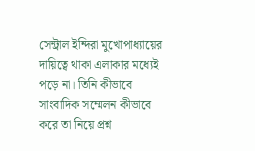সেন্ট্রাল ইন্দিরা মুখোপাধ্যায়ের দায়িত্বে থাকা এলাকার মধ্যেই পড়ে না। তিনি কীভাবে সাংবাদিক সম্মেলন কীভাবে করে তা নিয়ে প্রশ্ন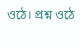ওঠে। প্রশ্ন ওঠে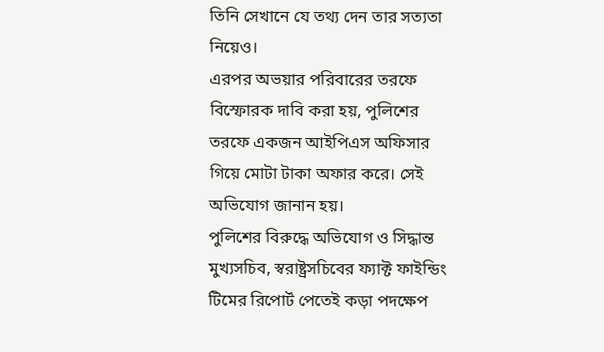তিনি সেখানে যে তথ্য দেন তার সত্যতা নিয়েও।
এরপর অভয়ার পরিবারের তরফে বিস্ফোরক দাবি করা হয়, পুলিশের তরফে একজন আইপিএস অফিসার গিয়ে মোটা টাকা অফার করে। সেই অভিযোগ জানান হয়।
পুলিশের বিরুদ্ধে অভিযোগ ও সিদ্ধান্ত
মুখ্যসচিব, স্বরাষ্ট্রসচিবের ফ্যাক্ট ফাইন্ডিং টিমের রিপোর্ট পেতেই কড়া পদক্ষেপ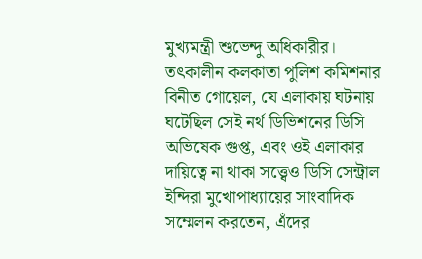মুখ্যমন্ত্রী শুভেন্দু অধিকারীর। তৎকালীন কলকাতা পুলিশ কমিশনার বিনীত গোয়েল, যে এলাকায় ঘটনায় ঘটেছিল সেই নর্থ ডিভিশনের ডিসি অভিষেক গুপ্ত, এবং ওই এলাকার দায়িত্বে না থাকা সত্ত্বেও ডিসি সেন্ট্রাল ইন্দিরা মুখোপাধ্যায়ের সাংবাদিক সম্মেলন করতেন, এঁদের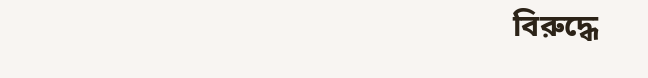বিরুদ্ধে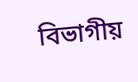বিভাগীয়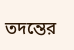তদন্তের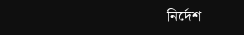নির্দেশ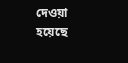দেওয়া হয়েছে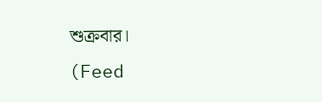শুক্রবার।
(Feed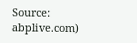Source: abplive.com)